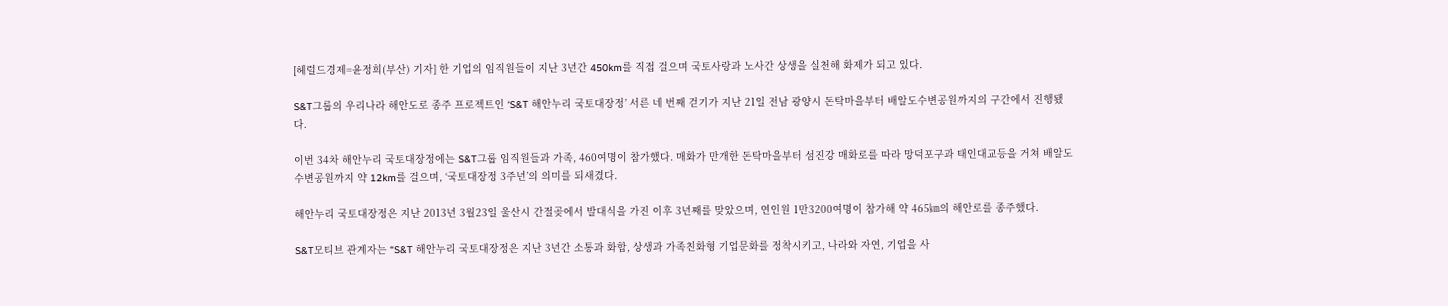[헤럴드경제=윤정희(부산) 기자] 한 기업의 임직원들이 지난 3년간 450km를 직접 걸으며 국토사랑과 노사간 상생을 실천해 화제가 되고 있다.

S&T그룹의 우리나라 해안도로 종주 프로젝트인 ‘S&T 해안누리 국토대장정’ 서른 네 번째 걷기가 지난 21일 전남 광양시 돈탁마을부터 배알도수변공원까지의 구간에서 진행됐다.

이번 34차 해안누리 국토대장정에는 S&T그룹 임직원들과 가족, 460여명이 참가했다. 매화가 만개한 돈탁마을부터 섬진강 매화로를 따라 망덕포구과 태인대교등을 거쳐 배알도수변공원까지 약 12km를 걸으며, ‘국토대장정 3주년’의 의미를 되새겼다.

해안누리 국토대장정은 지난 2013년 3월23일 울산시 간절곶에서 발대식을 가진 이후 3년째를 맞았으며, 연인원 1만3200여명이 참가해 약 465㎞의 해안로를 종주했다.

S&T모티브 관계자는 “S&T 해안누리 국토대장정은 지난 3년간 소통과 화합, 상생과 가족친화형 기업문화를 정착시키고, 나라와 자연, 기업을 사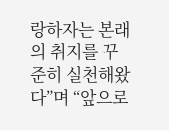랑하자는 본래의 취지를 꾸준히 실천해왔다”며 “앞으로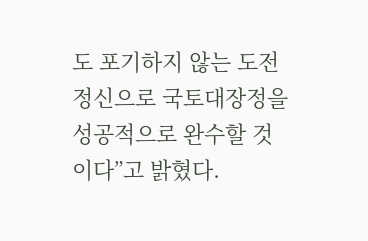도 포기하지 않는 도전정신으로 국토대장정을 성공적으로 완수할 것이다”고 밝혔다.